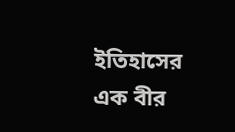ইতিহাসের এক বীর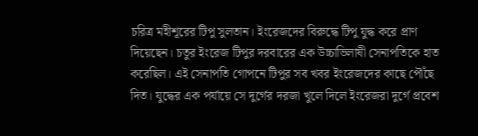চরিত্র মহীশূরের টিপু সুলতান। ইংরেজদের বিরুদ্ধে টিপু যুদ্ধ করে প্রাণ দিয়েছেন। চতুর ইংরেজ টিপুর দরবারের এক উচ্চাভিলাষী সেনাপতিকে হাত করেছিল। এই সেনাপতি গোপনে টিপুর সব খবর ইংরেজদের কাছে পৌঁছে দিত। যুদ্ধের এক পর্যায়ে সে দুর্গের দরজা খুলে দিলে ইংরেজরা দুর্গে প্রবেশ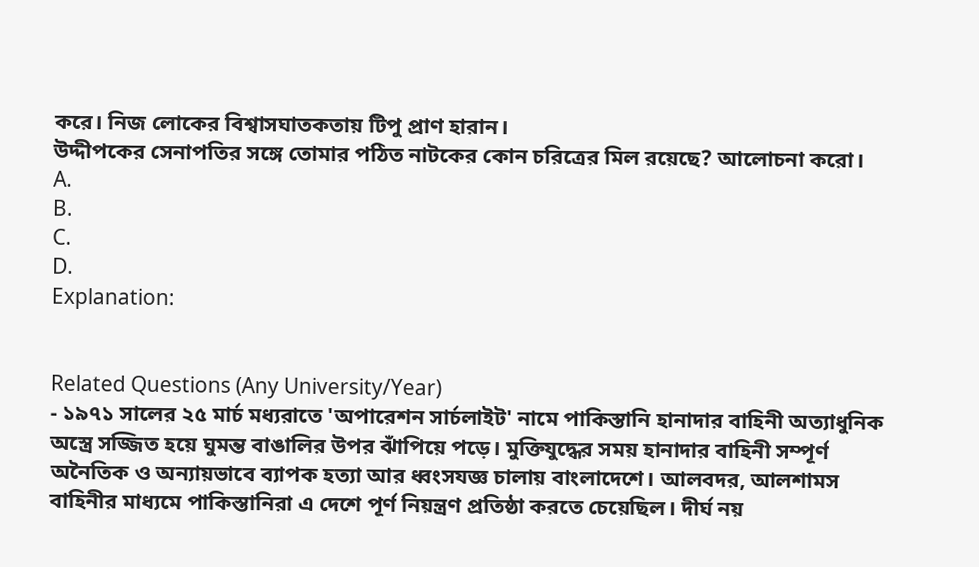করে। নিজ লোকের বিশ্বাসঘাতকতায় টিপু প্রাণ হারান।
উদ্দীপকের সেনাপতির সঙ্গে তোমার পঠিত নাটকের কোন চরিত্রের মিল রয়েছে? আলোচনা করো।
A.
B.
C.
D.
Explanation:


Related Questions (Any University/Year)
- ১৯৭১ সালের ২৫ মার্চ মধ্যরাতে 'অপারেশন সার্চলাইট' নামে পাকিস্তানি হানাদার বাহিনী অত্যাধুনিক অস্ত্রে সজ্জিত হয়ে ঘুমন্ত বাঙালির উপর ঝাঁপিয়ে পড়ে। মুক্তিযুদ্ধের সময় হানাদার বাহিনী সম্পূর্ণ অনৈতিক ও অন্যায়ভাবে ব্যাপক হত্যা আর ধ্বংসযজ্ঞ চালায় বাংলাদেশে। আলবদর, আলশামস বাহিনীর মাধ্যমে পাকিস্তানিরা এ দেশে পূর্ণ নিয়ন্ত্রণ প্রতিষ্ঠা করতে চেয়েছিল। দীর্ঘ নয়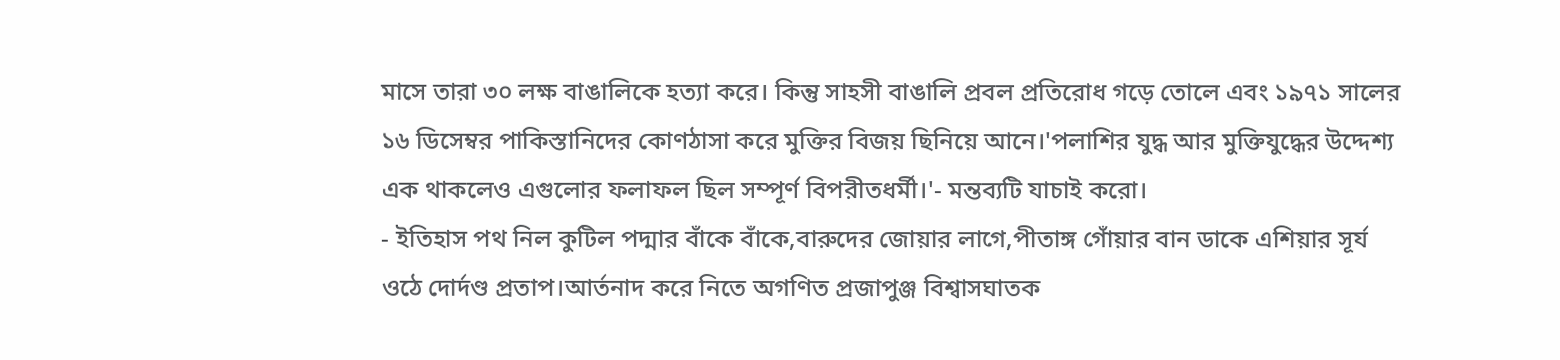মাসে তারা ৩০ লক্ষ বাঙালিকে হত্যা করে। কিন্তু সাহসী বাঙালি প্রবল প্রতিরোধ গড়ে তোলে এবং ১৯৭১ সালের ১৬ ডিসেম্বর পাকিস্তানিদের কোণঠাসা করে মুক্তির বিজয় ছিনিয়ে আনে।'পলাশির যুদ্ধ আর মুক্তিযুদ্ধের উদ্দেশ্য এক থাকলেও এগুলোর ফলাফল ছিল সম্পূর্ণ বিপরীতধর্মী।'- মন্তব্যটি যাচাই করো।
- ইতিহাস পথ নিল কুটিল পদ্মার বাঁকে বাঁকে,বারুদের জোয়ার লাগে,পীতাঙ্গ গোঁয়ার বান ডাকে এশিয়ার সূর্য ওঠে দোর্দণ্ড প্রতাপ।আর্তনাদ করে নিতে অগণিত প্রজাপুঞ্জ বিশ্বাসঘাতক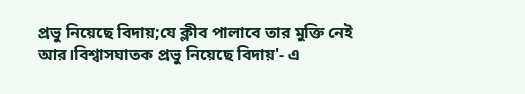প্রভু নিয়েছে বিদায়;যে ক্লীব পালাবে তার মুক্তি নেই আর।বিশ্বাসঘাতক প্রভু নিয়েছে বিদায়'- এ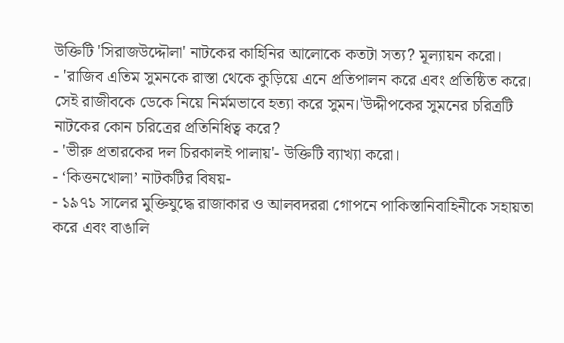উক্তিটি 'সিরাজউদ্দৌলা' নাটকের কাহিনির আলোকে কতটা সত্য? মূল্যায়ন করো।
- 'রাজিব এতিম সুমনকে রাস্তা থেকে কুড়িয়ে এনে প্রতিপালন করে এবং প্রতিষ্ঠিত করে। সেই রাজীবকে ডেকে নিয়ে নির্মমভাবে হত্যা করে সুমন।'উদ্দীপকের সুমনের চরিত্রটি নাটকের কোন চরিত্রের প্রতিনিধিত্ব করে?
- 'ভীরু প্রতারকের দল চিরকালই পালায়'- উক্তিটি ব্যাখ্যা করো।
- ‘কিত্তনখোলা’ নাটকটির বিষয়-
- ১৯৭১ সালের মুক্তিযুদ্ধে রাজাকার ও আলবদররা গোপনে পাকিস্তানিবাহিনীকে সহায়তা করে এবং বাঙালি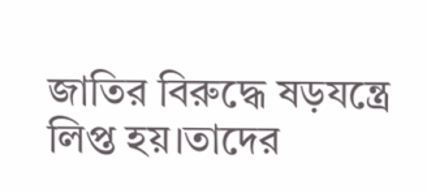জাতির বিরুদ্ধে ষড়যন্ত্রে লিপ্ত হয়।তাদের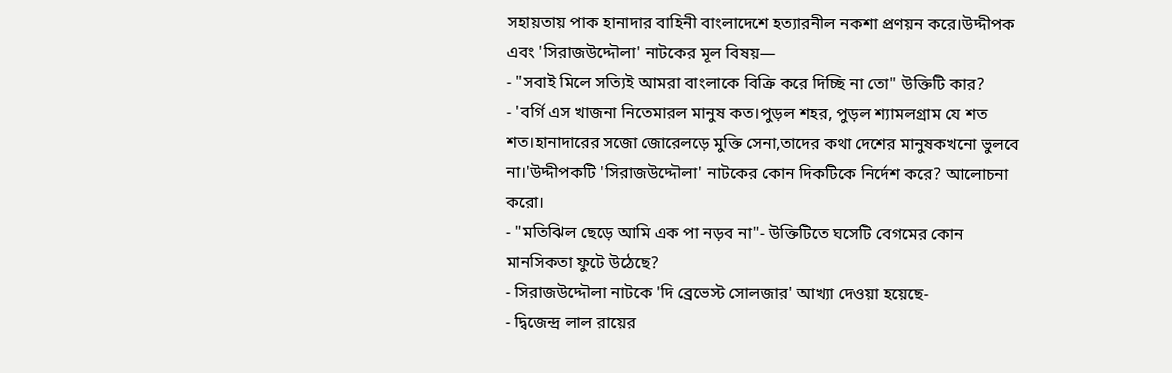সহায়তায় পাক হানাদার বাহিনী বাংলাদেশে হত্যারনীল নকশা প্রণয়ন করে।উদ্দীপক এবং 'সিরাজউদ্দৌলা' নাটকের মূল বিষয়—
- "সবাই মিলে সত্যিই আমরা বাংলাকে বিক্রি করে দিচ্ছি না তো" উক্তিটি কার?
- 'বর্গি এস খাজনা নিতেমারল মানুষ কত।পুড়ল শহর, পুড়ল শ্যামলগ্রাম যে শত শত।হানাদারের সজো জোরেলড়ে মুক্তি সেনা,তাদের কথা দেশের মানুষকখনো ভুলবে না।'উদ্দীপকটি 'সিরাজউদ্দৌলা' নাটকের কোন দিকটিকে নির্দেশ করে? আলোচনা করো।
- "মতিঝিল ছেড়ে আমি এক পা নড়ব না"- উক্তিটিতে ঘসেটি বেগমের কোন মানসিকতা ফুটে উঠেছে?
- সিরাজউদ্দৌলা নাটকে 'দি ব্রেভেস্ট সোলজার' আখ্যা দেওয়া হয়েছে-
- দ্বিজেন্দ্র লাল রায়ের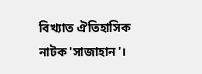বিখ্যাত ঐতিহাসিক নাটক 'সাজাহান'।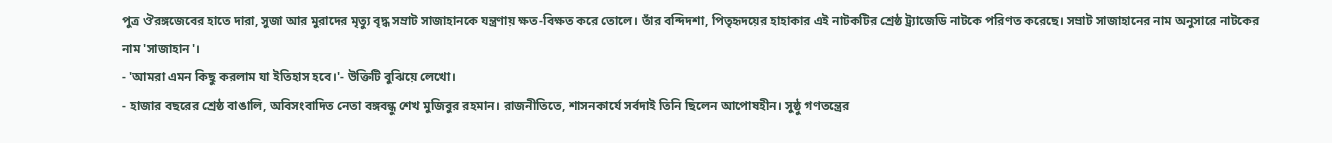পুত্র ঔরঙ্গজেবের হাতে দারা, সুজা আর মুরাদের মৃত্যু বৃদ্ধ সম্রাট সাজাহানকে যন্ত্রণায় ক্ষত-বিক্ষত করে তোলে। তাঁর বন্দিদশা, পিতৃহৃদয়ের হাহাকার এই নাটকটির শ্রেষ্ঠ ট্র্যাজেডি নাটকে পরিণত করেছে। সম্রাট সাজাহানের নাম অনুসারে নাটকের নাম 'সাজাহান'।
- 'আমরা এমন কিছু করলাম যা ইতিহাস হবে।'- উক্তিটি বুঝিয়ে লেখো।
- হাজার বছরের শ্রেষ্ঠ বাঙালি, অবিসংবাদিত নেতা বঙ্গবন্ধু শেখ মুজিবুর রহমান। রাজনীতিতে, শাসনকার্যে সর্বদাই তিনি ছিলেন আপোষহীন। সুষ্ঠু গণতন্ত্রের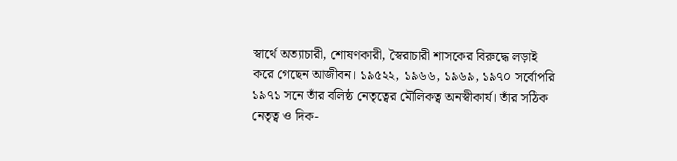স্বার্থে অত্যাচারী, শোষণকারী, স্বৈরাচারী শাসকের বিরুদ্ধে লড়াই করে গেছেন আজীবন। ১৯৫২২, ১৯৬৬, ১৯৬৯, ১৯৭০ সর্বোপরি ১৯৭১ সনে তাঁর বলিষ্ঠ নেতৃত্বের মৌলিকত্ব অনস্বীকার্য। তাঁর সঠিক নেতৃত্ব ও দিক-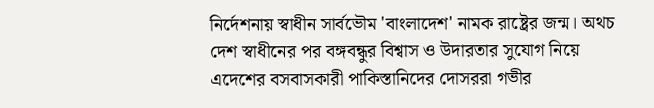নির্দেশনায় স্বাধীন সার্বভৌম 'বাংলাদেশ' নামক রাষ্ট্রের জন্ম। অথচ দেশ স্বাধীনের পর বঙ্গবন্ধুর বিশ্বাস ও উদারতার সুযোগ নিয়ে এদেশের বসবাসকারী পাকিস্তানিদের দোসররা গভীর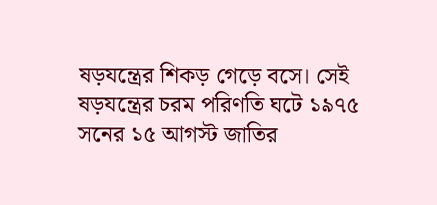ষড়যন্ত্রের শিকড় গেড়ে বসে। সেই ষড়যন্ত্রের চরম পরিণতি ঘটে ১৯৭৫ সনের ১৫ আগস্ট জাতির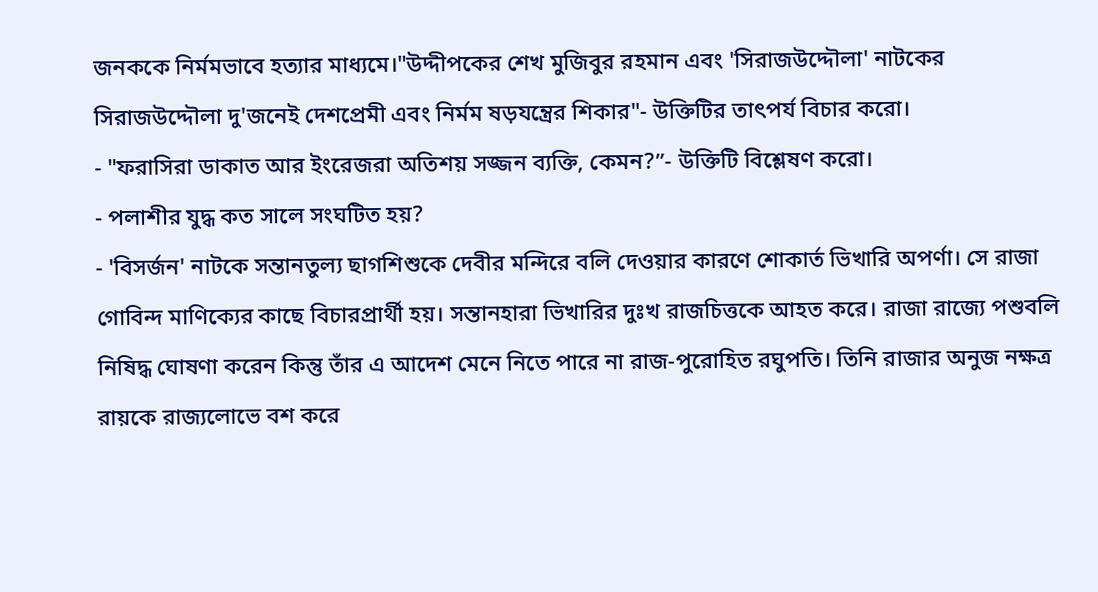জনককে নির্মমভাবে হত্যার মাধ্যমে।"উদ্দীপকের শেখ মুজিবুর রহমান এবং 'সিরাজউদ্দৌলা' নাটকের সিরাজউদ্দৌলা দু'জনেই দেশপ্রেমী এবং নির্মম ষড়যন্ত্রের শিকার"- উক্তিটির তাৎপর্য বিচার করো।
- "ফরাসিরা ডাকাত আর ইংরেজরা অতিশয় সজ্জন ব্যক্তি, কেমন?”- উক্তিটি বিশ্লেষণ করো।
- পলাশীর যুদ্ধ কত সালে সংঘটিত হয়?
- 'বিসর্জন' নাটকে সন্তানতুল্য ছাগশিশুকে দেবীর মন্দিরে বলি দেওয়ার কারণে শোকার্ত ভিখারি অপর্ণা। সে রাজা গোবিন্দ মাণিক্যের কাছে বিচারপ্রার্থী হয়। সন্তানহারা ভিখারির দুঃখ রাজচিত্তকে আহত করে। রাজা রাজ্যে পশুবলি নিষিদ্ধ ঘোষণা করেন কিন্তু তাঁর এ আদেশ মেনে নিতে পারে না রাজ-পুরোহিত রঘুপতি। তিনি রাজার অনুজ নক্ষত্র রায়কে রাজ্যলোভে বশ করে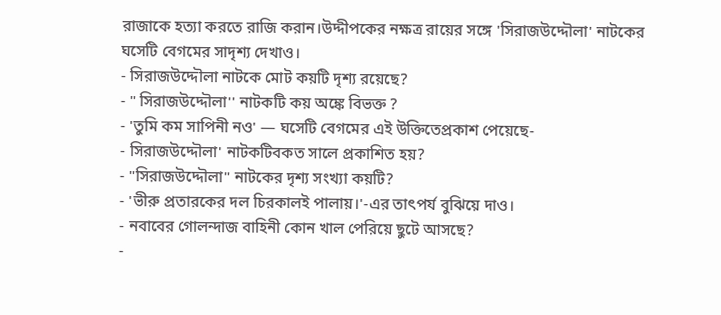রাজাকে হত্যা করতে রাজি করান।উদ্দীপকের নক্ষত্র রায়ের সঙ্গে 'সিরাজউদ্দৌলা' নাটকের ঘসেটি বেগমের সাদৃশ্য দেখাও।
- সিরাজউদ্দৌলা নাটকে মোট কয়টি দৃশ্য রয়েছে?
- " সিরাজউদ্দৌলা'' নাটকটি কয় অঙ্কে বিভক্ত ?
- 'তুমি কম সাপিনী নও' — ঘসেটি বেগমের এই উক্তিতেপ্রকাশ পেয়েছে-
- সিরাজউদ্দৌলা' নাটকটিবকত সালে প্রকাশিত হয়?
- "সিরাজউদ্দৌলা" নাটকের দৃশ্য সংখ্যা কয়টি?
- 'ভীরু প্রতারকের দল চিরকালই পালায়।'-এর তাৎপর্য বুঝিয়ে দাও।
- নবাবের গোলন্দাজ বাহিনী কোন খাল পেরিয়ে ছুটে আসছে?
-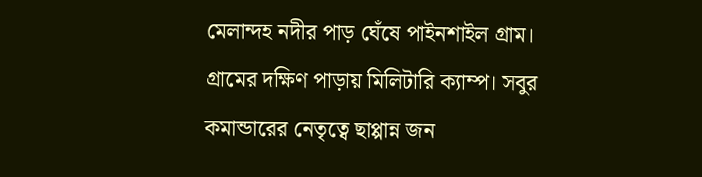মেলান্দহ নদীর পাড় ঘেঁষে পাইনশাইল গ্রাম। গ্রামের দক্ষিণ পাড়ায় মিলিটারি ক্যাম্প। সবুর কমান্ডারের নেতৃত্বে ছাপ্পান্ন জন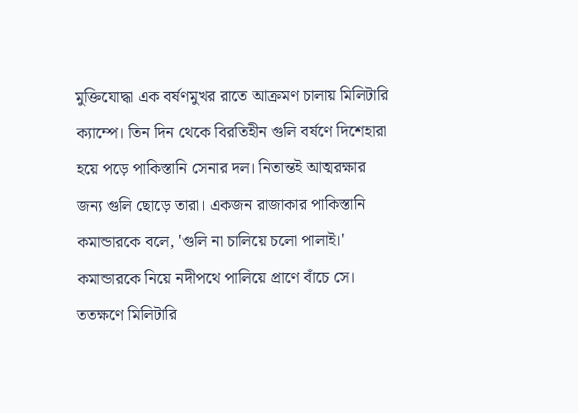মুক্তিযোদ্ধা এক বর্ষণমুখর রাতে আক্রমণ চালায় মিলিটারি ক্যাম্পে। তিন দিন থেকে বিরতিহীন গুলি বর্ষণে দিশেহারা হয়ে পড়ে পাকিস্তানি সেনার দল। নিতান্তই আত্মরক্ষার জন্য গুলি ছোড়ে তারা। একজন রাজাকার পাকিস্তানি কমান্ডারকে বলে, 'গুলি না চালিয়ে চলো পালাই।' কমান্ডারকে নিয়ে নদীপথে পালিয়ে প্রাণে বাঁচে সে। ততক্ষণে মিলিটারি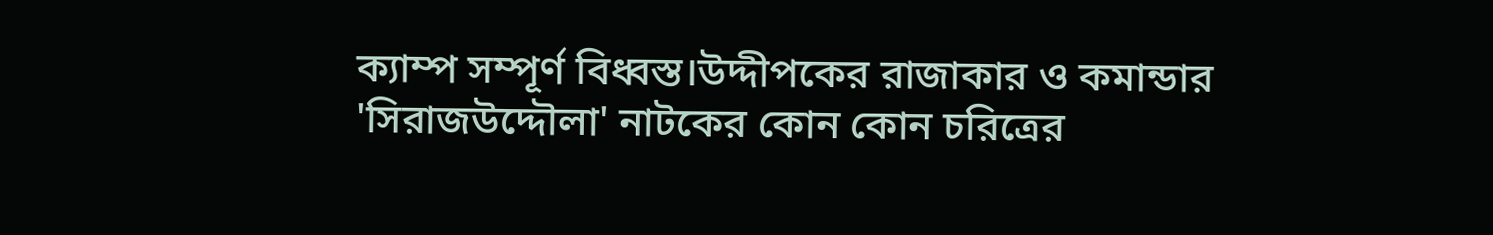ক্যাম্প সম্পূর্ণ বিধ্বস্ত।উদ্দীপকের রাজাকার ও কমান্ডার 'সিরাজউদ্দৌলা' নাটকের কোন কোন চরিত্রের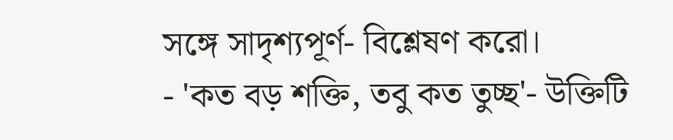সঙ্গে সাদৃশ্যপূর্ণ- বিশ্লেষণ করো।
- 'কত বড় শক্তি, তবু কত তুচ্ছ'- উক্তিটি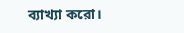ব্যাখ্যা করো।